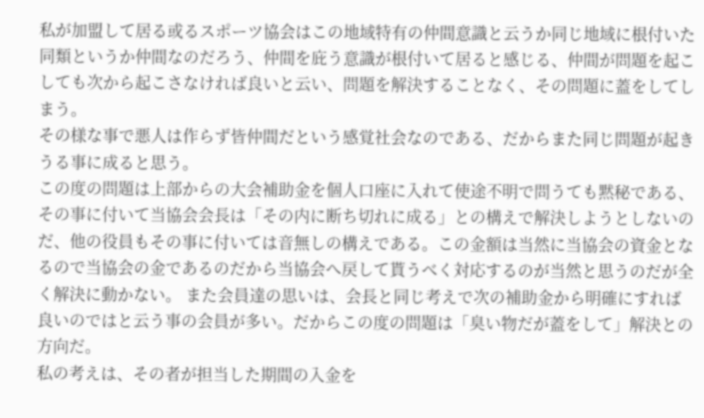私が加盟して居る或るスポーツ協会はこの地域特有の仲間意識と云うか同じ地域に根付いた同類というか仲間なのだろう、仲間を庇う意識が根付いて居ると感じる、仲間が問題を起こしても次から起こさなければ良いと云い、問題を解決することなく、その問題に蓋をしてしまう。
その様な事で悪人は作らず皆仲間だという感覚社会なのである、だからまた同じ問題が起きうる事に成ると思う。
この度の問題は上部からの大会補助金を個人口座に入れて使途不明で問うても黙秘である、その事に付いて当協会会長は「その内に断ち切れに成る」との構えで解決しようとしないのだ、他の役員もその事に付いては音無しの構えである。この金額は当然に当協会の資金となるので当協会の金であるのだから当協会へ戻して貰うべく対応するのが当然と思うのだが全く解決に動かない。 また会員達の思いは、会長と同じ考えで次の補助金から明確にすれば良いのではと云う事の会員が多い。だからこの度の問題は「臭い物だが蓋をして」解決との方向だ。
私の考えは、その者が担当した期間の入金を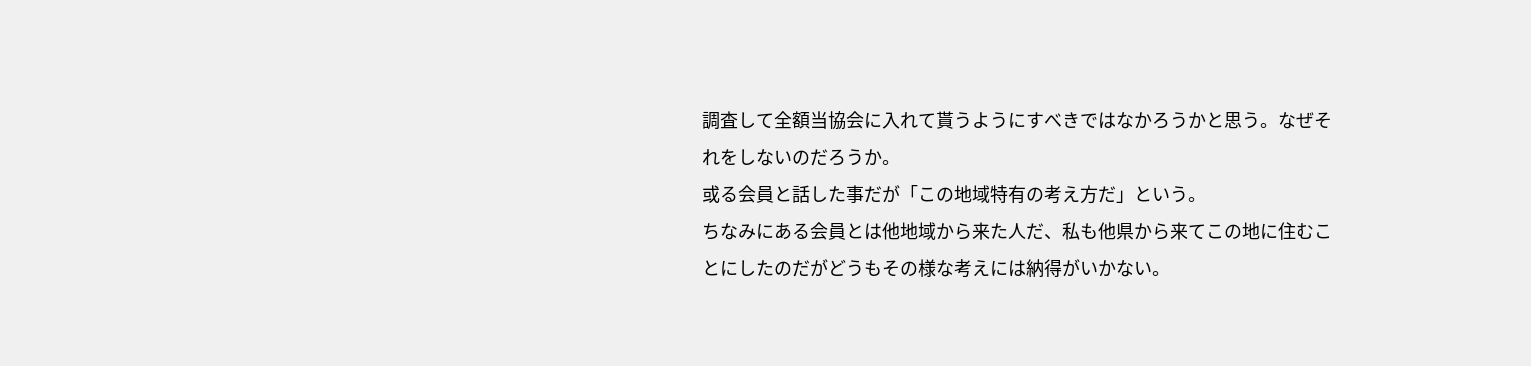調査して全額当協会に入れて貰うようにすべきではなかろうかと思う。なぜそれをしないのだろうか。
或る会員と話した事だが「この地域特有の考え方だ」という。
ちなみにある会員とは他地域から来た人だ、私も他県から来てこの地に住むことにしたのだがどうもその様な考えには納得がいかない。